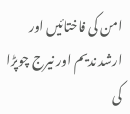امن کی فاختائیں اور ارشد ندیم اور نیرج چوپڑا کی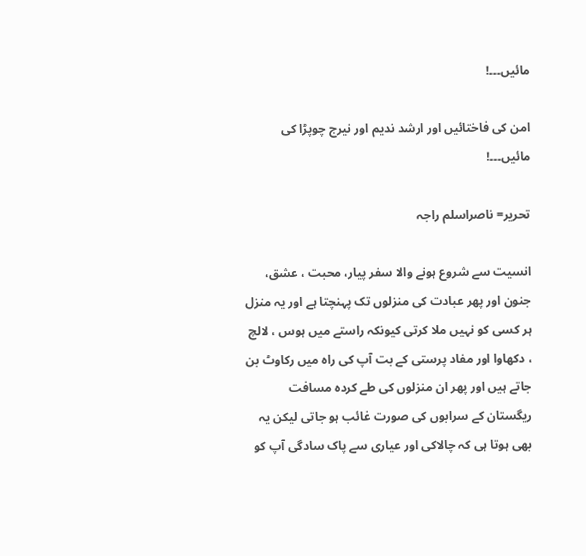مائیں۔۔۔!

امن کی فاختائیں اور ارشد ندیم اور نیرج چوپڑا کی مائیں۔۔۔!

تحریر= ناصراسلم راجہ

انسیت سے شروع ہونے والا سفر پیار، محبت ، عشق، جنون اور پھر عبادت کی منزلوں تک پہنچتا ہے اور یہ منزل ہر کسی کو نہیں ملا کرتی کیونکہ راستے میں ہوس ، لالچ ، دکھاوا اور مفاد پرستی کے بت آپ کی راہ میں رکاوٹ بن جاتے ہیں اور پھر ان منزلوں کی طے کردہ مسافت ریگستان کے سرابوں کی صورت غائب ہو جاتی لیکن یہ بھی ہوتا ہی کہ چالاکی اور عیاری سے پاک سادگی آپ کو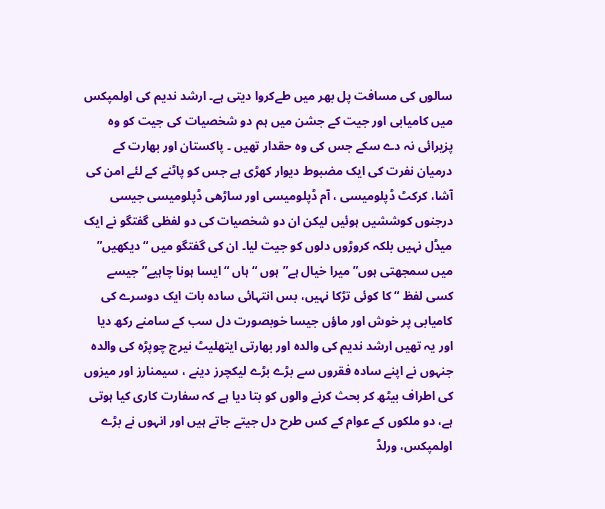سالوں کی مسافت پل بھر میں طےکروا دیتی ہے۔ ارشد ندیم کی اولمپکس میں کامیابی اور جیت کے جشن میں ہم دو شخصیات کی جیت کو وہ پزیرائی نہ دے سکے جس کی وہ حقدار تھیں ۔ پاکستان اور بھارت کے درمیان نفرت کی ایک مضبوط دیوار کھڑی ہے جس کو پاٹنے کے لئے امن کی آشا، کرکٹ ڈپلومیسی ، آم ڈپلومیسی اور ساڑھی ڈپلومیسی جیسی درجنوں کوششیں ہوئیں لیکن ان دو شخصیات کی دو لفظی گفتگو نے ایک میڈل نہیں بلکہ کروڑوں دلوں کو جیت لیا۔ ان کی گفتگو میں “ دیکھیں” میں سمجھتی ہوں” میرا خیال ہے”ہوں “ ہاں “ایسا ہونا چاہیے” جیسے کسی لفظ “ کا کوئی تڑکا نہیں، بس انتہائی سادہ بات ایک دوسرے کی کامیابی پر خوش اور ماؤں جیسا خوبصورت دل سب کے سامنے رکھ دیا اور یہ تھیں ارشد ندیم کی والدہ اور بھارتی ایتھلیٹ نیرج چوپڑہ کی والدہ جنہوں نے اپنے سادہ فقروں سے بڑے بڑے لیکچرز دینے ، سیمنارز اور میزوں کی اطراف بیٹھ کر بحث کرنے والوں کو بتا دیا ہے کہ سفارت کاری کیا ہوتی ہے، دو ملکوں کے عوام کے کس طرح دل جیتے جاتے ہیں اور انہوں نے بڑے اولمپکس، ورلڈ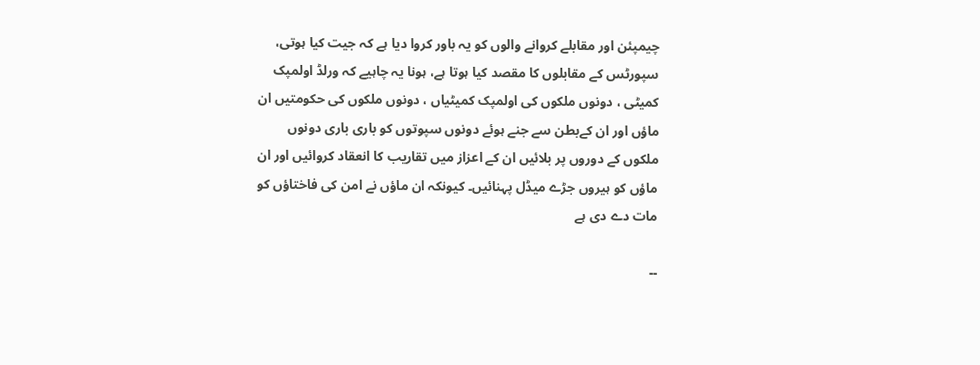چیمپئن اور مقابلے کروانے والوں کو یہ باور کروا دیا ہے کہ جیت کیا ہوتی، سپورٹس کے مقابلوں کا مقصد کیا ہوتا ہے، ہونا یہ چاہیے کہ ورلڈ اولمپک کمیٹی ، دونوں ملکوں کی اولمپک کمیٹیاں ، دونوں ملکوں کی حکومتیں ان ماؤں اور ان کےبطن سے جنے ہوئے دونوں سپوتوں کو باری باری دونوں ملکوں کے دوروں پر بلائیں ان کے اعزاز میں تقاریب کا انعقاد کروائیں اور ان ماؤں کو ہیروں جڑے میڈل پہنائیں۔ کیونکہ ان ماؤں نے امن کی فاختاؤں کو مات دے دی ہے

--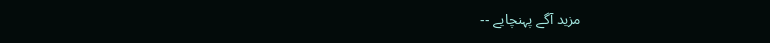مزید آگے پہنچایے --